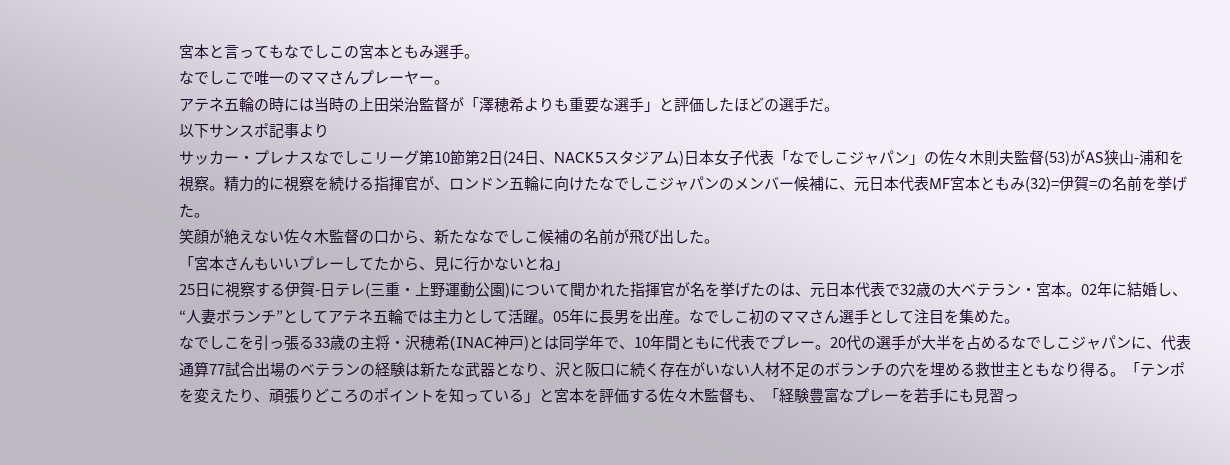宮本と言ってもなでしこの宮本ともみ選手。
なでしこで唯一のママさんプレーヤー。
アテネ五輪の時には当時の上田栄治監督が「澤穂希よりも重要な選手」と評価したほどの選手だ。
以下サンスポ記事より
サッカー・プレナスなでしこリーグ第10節第2日(24日、NACK5スタジアム)日本女子代表「なでしこジャパン」の佐々木則夫監督(53)がAS狭山-浦和を視察。精力的に視察を続ける指揮官が、ロンドン五輪に向けたなでしこジャパンのメンバー候補に、元日本代表MF宮本ともみ(32)=伊賀=の名前を挙げた。
笑顔が絶えない佐々木監督の口から、新たななでしこ候補の名前が飛び出した。
「宮本さんもいいプレーしてたから、見に行かないとね」
25日に視察する伊賀-日テレ(三重・上野運動公園)について聞かれた指揮官が名を挙げたのは、元日本代表で32歳の大ベテラン・宮本。02年に結婚し、“人妻ボランチ”としてアテネ五輪では主力として活躍。05年に長男を出産。なでしこ初のママさん選手として注目を集めた。
なでしこを引っ張る33歳の主将・沢穂希(INAC神戸)とは同学年で、10年間ともに代表でプレー。20代の選手が大半を占めるなでしこジャパンに、代表通算77試合出場のベテランの経験は新たな武器となり、沢と阪口に続く存在がいない人材不足のボランチの穴を埋める救世主ともなり得る。「テンポを変えたり、頑張りどころのポイントを知っている」と宮本を評価する佐々木監督も、「経験豊富なプレーを若手にも見習っ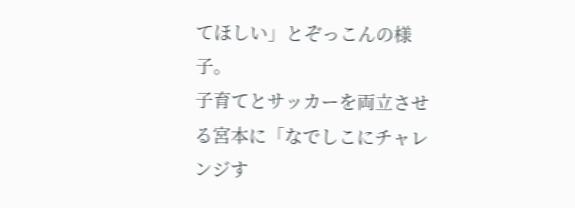てほしい」とぞっこんの様子。
子育てとサッカーを両立させる宮本に「なでしこにチャレンジす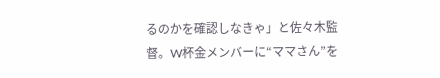るのかを確認しなきゃ」と佐々木監督。W杯金メンバーに“ママさん”を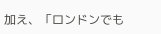加え、「ロンドンでも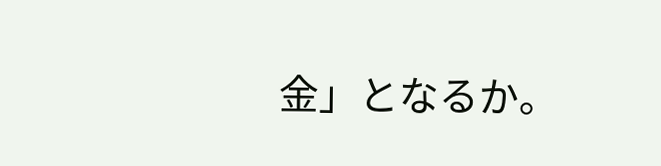金」となるか。